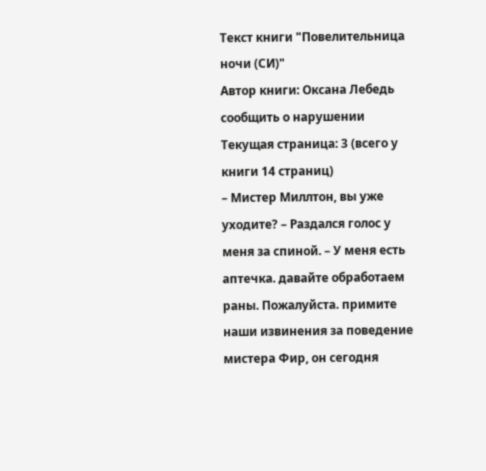Текст книги "Повелительница ночи (СИ)"
Автор книги: Оксана Лебедь
сообщить о нарушении
Текущая страница: 3 (всего у книги 14 страниц)
– Мистер Миллтон, вы уже уходите? – Раздался голос у меня за спиной. – У меня есть аптечка. давайте обработаем раны. Пожалуйста. примите наши извинения за поведение мистера Фир, он сегодня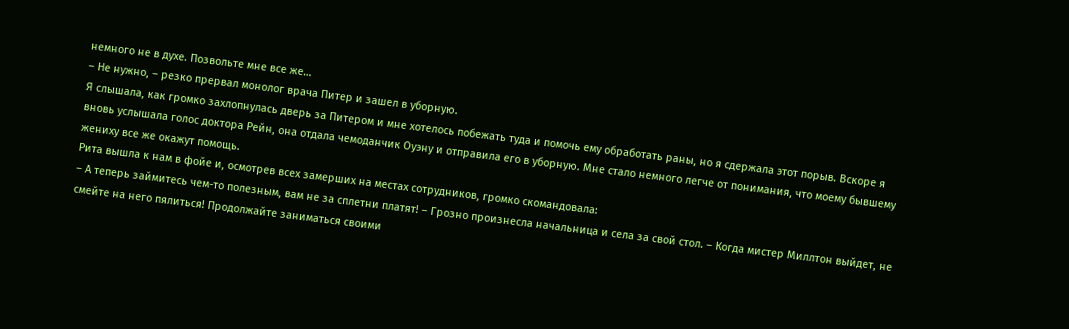немного не в духе. Позвольте мне все же…
– Не нужно, – резко прервал монолог врача Питер и зашел в уборную.
Я слышала, как громко захлопнулась дверь за Питером и мне хотелось побежать туда и помочь ему обработать раны, но я сдержала этот порыв. Вскоре я вновь услышала голос доктора Рейн, она отдала чемоданчик Оуэну и отправила его в уборную. Мне стало немного легче от понимания, что моему бывшему жениху все же окажут помощь.
Рита вышла к нам в фойе и, осмотрев всех замерших на местах сотрудников, громко скомандовала:
– А теперь займитесь чем-то полезным, вам не за сплетни платят! – Грозно произнесла начальница и села за свой стол. – Когда мистер Миллтон выйдет, не смейте на него пялиться! Продолжайте заниматься своими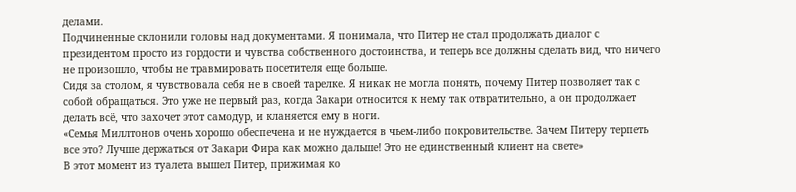делами.
Подчиненные склонили головы над документами. Я понимала, что Питер не стал продолжать диалог с президентом просто из гордости и чувства собственного достоинства, и теперь все должны сделать вид, что ничего не произошло, чтобы не травмировать посетителя еще больше.
Сидя за столом, я чувствовала себя не в своей тарелке. Я никак не могла понять, почему Питер позволяет так с собой обращаться. Это уже не первый раз, когда Закари относится к нему так отвратительно, а он продолжает делать всё, что захочет этот самодур, и кланяется ему в ноги.
«Семья Миллтонов очень хорошо обеспечена и не нуждается в чьем-либо покровительстве. Зачем Питеру терпеть все это? Лучше держаться от Закари Фира как можно дальше! Это не единственный клиент на свете»
В этот момент из туалета вышел Питер, прижимая ко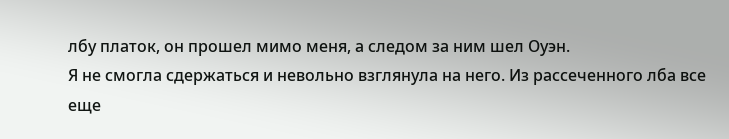лбу платок, он прошел мимо меня, а следом за ним шел Оуэн.
Я не смогла сдержаться и невольно взглянула на него. Из рассеченного лба все еще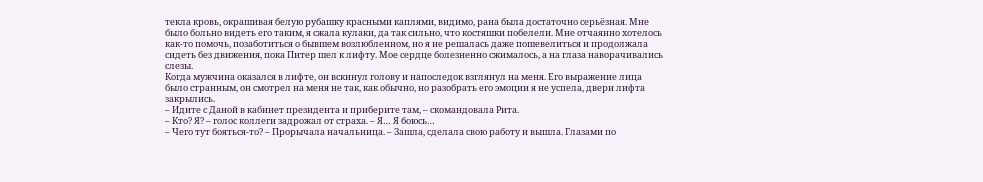текла кровь, окрашивая белую рубашку красными каплями, видимо, рана была достаточно серьёзная. Мне было больно видеть его таким, я сжала кулаки, да так сильно, что костяшки побелели. Мне отчаянно хотелось как-то помочь, позаботиться о бывшем возлюбленном, но я не решалась даже пошевелиться и продолжала сидеть без движения, пока Питер шел к лифту. Мое сердце болезненно сжималось, а на глаза наворачивались слезы.
Когда мужчина оказался в лифте, он вскинул голову и напоследок взглянул на меня. Его выражение лица было странным, он смотрел на меня не так, как обычно, но разобрать его эмоции я не успела, двери лифта закрылись.
– Идите с Даной в кабинет президента и приберите там, – скомандовала Рита.
– Кто? Я? – голос коллеги задрожал от страха. – Я… Я боюсь…
– Чего тут бояться-то? – Прорычала начальница. – Зашла, сделала свою работу и вышла. Глазами по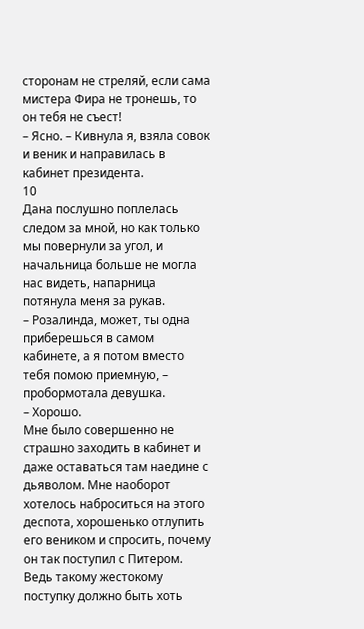сторонам не стреляй, если сама мистера Фира не тронешь, то он тебя не съест!
– Ясно. – Кивнула я, взяла совок и веник и направилась в кабинет президента.
10
Дана послушно поплелась следом за мной, но как только мы повернули за угол, и начальница больше не могла нас видеть, напарница потянула меня за рукав.
– Розалинда, может, ты одна приберешься в самом кабинете, а я потом вместо тебя помою приемную, – пробормотала девушка.
– Хорошо.
Мне было совершенно не страшно заходить в кабинет и даже оставаться там наедине с дьяволом. Мне наоборот хотелось наброситься на этого деспота, хорошенько отлупить его веником и спросить, почему он так поступил с Питером. Ведь такому жестокому поступку должно быть хоть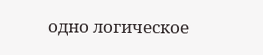одно логическое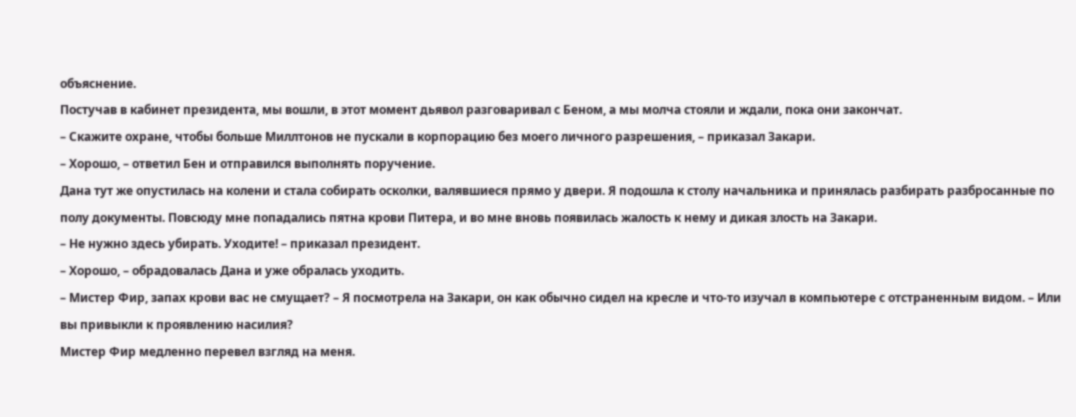объяснение.
Постучав в кабинет президента, мы вошли, в этот момент дьявол разговаривал с Беном, а мы молча стояли и ждали, пока они закончат.
– Скажите охране, чтобы больше Миллтонов не пускали в корпорацию без моего личного разрешения, – приказал Закари.
– Хорошо, – ответил Бен и отправился выполнять поручение.
Дана тут же опустилась на колени и стала собирать осколки, валявшиеся прямо у двери. Я подошла к столу начальника и принялась разбирать разбросанные по полу документы. Повсюду мне попадались пятна крови Питера, и во мне вновь появилась жалость к нему и дикая злость на Закари.
– Не нужно здесь убирать. Уходите! – приказал президент.
– Хорошо, – обрадовалась Дана и уже обралась уходить.
– Мистер Фир, запах крови вас не смущает? – Я посмотрела на Закари, он как обычно сидел на кресле и что-то изучал в компьютере с отстраненным видом. – Или вы привыкли к проявлению насилия?
Мистер Фир медленно перевел взгляд на меня.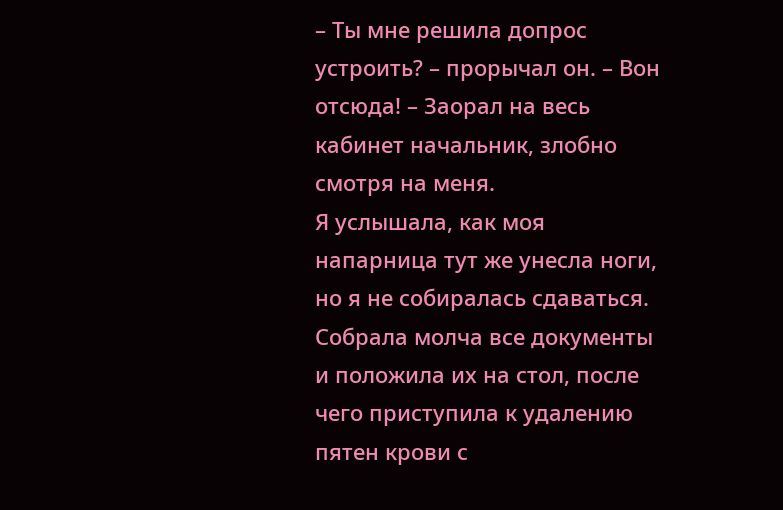– Ты мне решила допрос устроить? – прорычал он. – Вон отсюда! – Заорал на весь кабинет начальник, злобно смотря на меня.
Я услышала, как моя напарница тут же унесла ноги, но я не собиралась сдаваться. Собрала молча все документы и положила их на стол, после чего приступила к удалению пятен крови с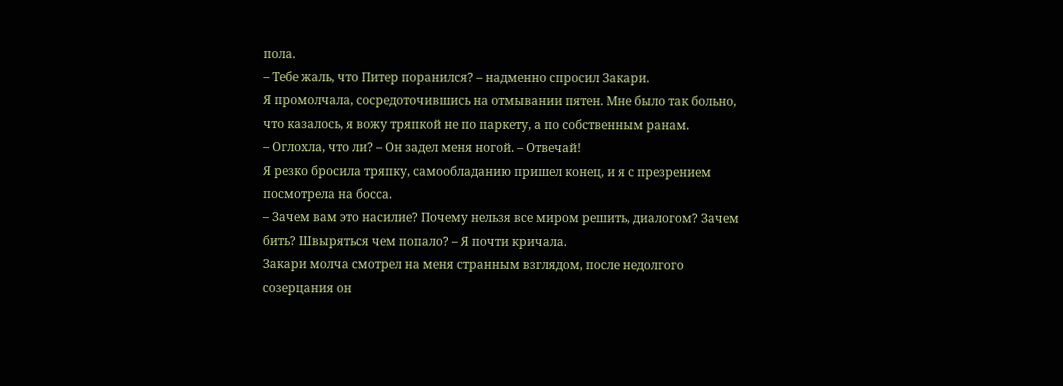пола.
– Тебе жаль, что Питер поранился? – надменно спросил Закари.
Я промолчала, сосредоточившись на отмывании пятен. Мне было так больно, что казалось, я вожу тряпкой не по паркету, а по собственным ранам.
– Оглохла, что ли? – Он задел меня ногой. – Отвечай!
Я резко бросила тряпку, самообладанию пришел конец, и я с презрением посмотрела на босса.
– Зачем вам это насилие? Почему нельзя все миром решить, диалогом? Зачем бить? Швыряться чем попало? – Я почти кричала.
Закари молча смотрел на меня странным взглядом, после недолгого созерцания он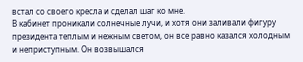встал со своего кресла и сделал шаг ко мне.
В кабинет проникали солнечные лучи, и хотя они заливали фигуру президента теплым и нежным светом, он все равно казался холодным и неприступным. Он возвышался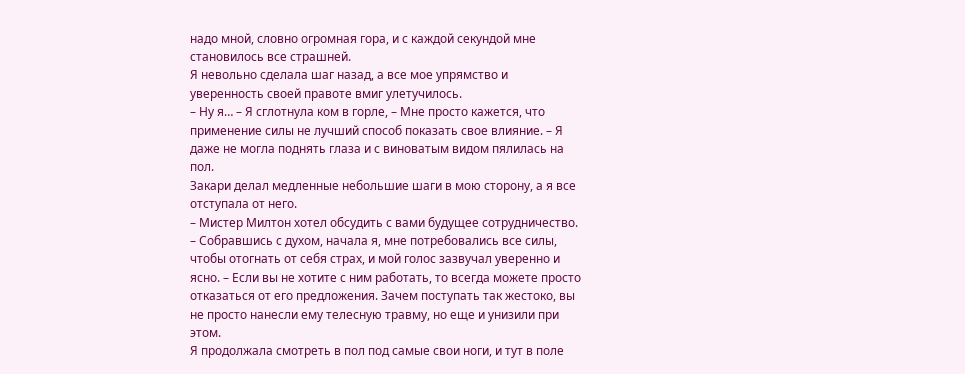надо мной, словно огромная гора, и с каждой секундой мне становилось все страшней.
Я невольно сделала шаг назад, а все мое упрямство и уверенность своей правоте вмиг улетучилось.
– Ну я… – Я сглотнула ком в горле, – Мне просто кажется, что применение силы не лучший способ показать свое влияние. – Я даже не могла поднять глаза и с виноватым видом пялилась на пол.
Закари делал медленные небольшие шаги в мою сторону, а я все отступала от него.
– Мистер Милтон хотел обсудить с вами будущее сотрудничество. – Собравшись с духом, начала я, мне потребовались все силы, чтобы отогнать от себя страх, и мой голос зазвучал уверенно и ясно. – Если вы не хотите с ним работать, то всегда можете просто отказаться от его предложения. Зачем поступать так жестоко, вы не просто нанесли ему телесную травму, но еще и унизили при этом.
Я продолжала смотреть в пол под самые свои ноги, и тут в поле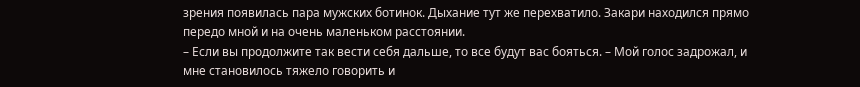зрения появилась пара мужских ботинок. Дыхание тут же перехватило. Закари находился прямо передо мной и на очень маленьком расстоянии.
– Если вы продолжите так вести себя дальше, то все будут вас бояться. – Мой голос задрожал, и мне становилось тяжело говорить и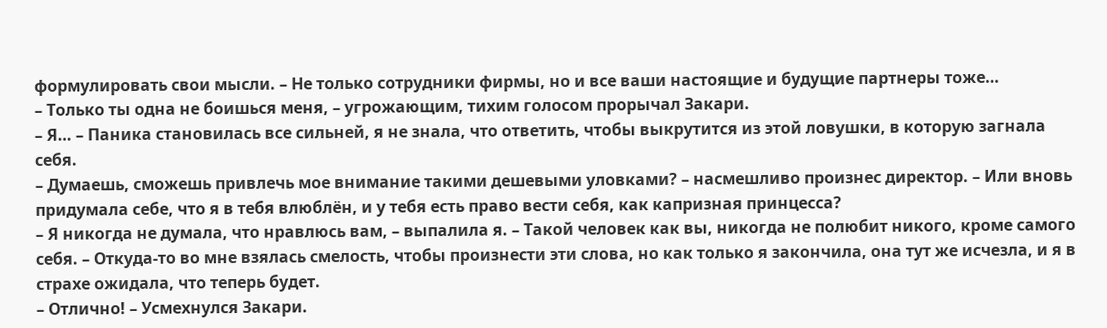формулировать свои мысли. – Не только сотрудники фирмы, но и все ваши настоящие и будущие партнеры тоже…
– Только ты одна не боишься меня, – угрожающим, тихим голосом прорычал Закари.
– Я… – Паника становилась все сильней, я не знала, что ответить, чтобы выкрутится из этой ловушки, в которую загнала себя.
– Думаешь, сможешь привлечь мое внимание такими дешевыми уловками? – насмешливо произнес директор. – Или вновь придумала себе, что я в тебя влюблён, и у тебя есть право вести себя, как капризная принцесса?
– Я никогда не думала, что нравлюсь вам, – выпалила я. – Такой человек как вы, никогда не полюбит никого, кроме самого себя. – Откуда-то во мне взялась смелость, чтобы произнести эти слова, но как только я закончила, она тут же исчезла, и я в страхе ожидала, что теперь будет.
– Отлично! – Усмехнулся Закари.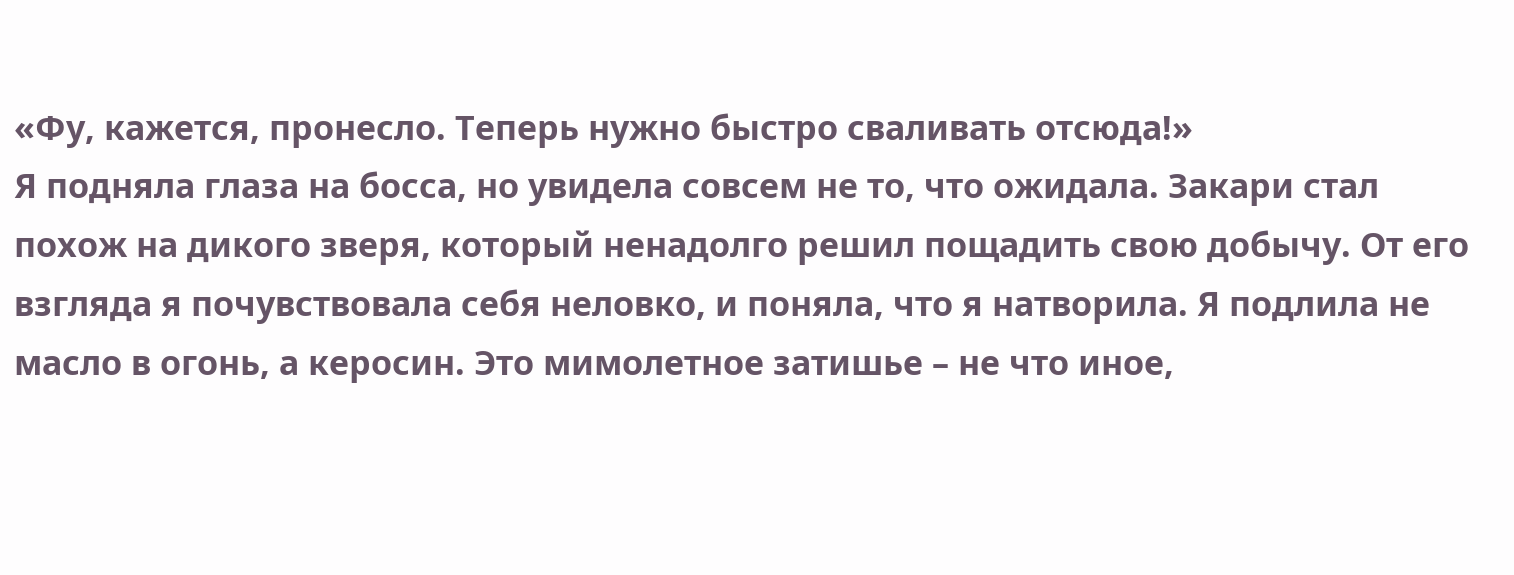«Фу, кажется, пронесло. Теперь нужно быстро сваливать отсюда!»
Я подняла глаза на босса, но увидела совсем не то, что ожидала. Закари стал похож на дикого зверя, который ненадолго решил пощадить свою добычу. От его взгляда я почувствовала себя неловко, и поняла, что я натворила. Я подлила не масло в огонь, а керосин. Это мимолетное затишье – не что иное,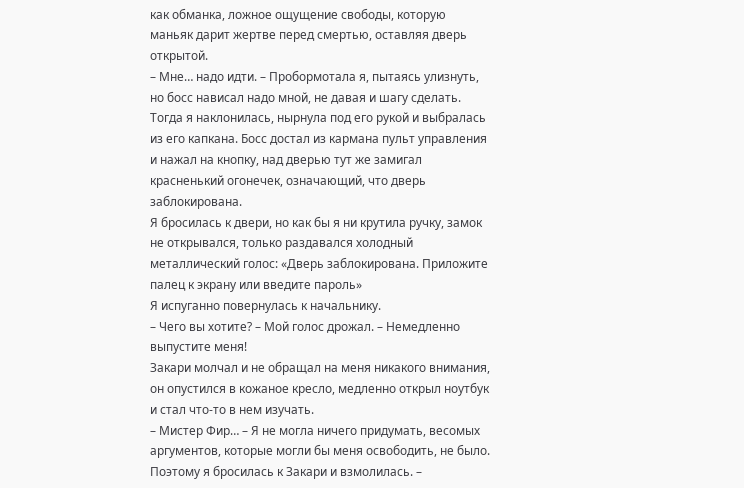как обманка, ложное ощущение свободы, которую маньяк дарит жертве перед смертью, оставляя дверь открытой.
– Мне… надо идти. – Пробормотала я, пытаясь улизнуть, но босс нависал надо мной, не давая и шагу сделать.
Тогда я наклонилась, нырнула под его рукой и выбралась из его капкана. Босс достал из кармана пульт управления и нажал на кнопку, над дверью тут же замигал красненький огонечек, означающий, что дверь заблокирована.
Я бросилась к двери, но как бы я ни крутила ручку, замок не открывался, только раздавался холодный металлический голос: «Дверь заблокирована. Приложите палец к экрану или введите пароль»
Я испуганно повернулась к начальнику.
– Чего вы хотите? – Мой голос дрожал. – Немедленно выпустите меня!
Закари молчал и не обращал на меня никакого внимания, он опустился в кожаное кресло, медленно открыл ноутбук и стал что-то в нем изучать.
– Мистер Фир… – Я не могла ничего придумать, весомых аргументов, которые могли бы меня освободить, не было. Поэтому я бросилась к Закари и взмолилась. –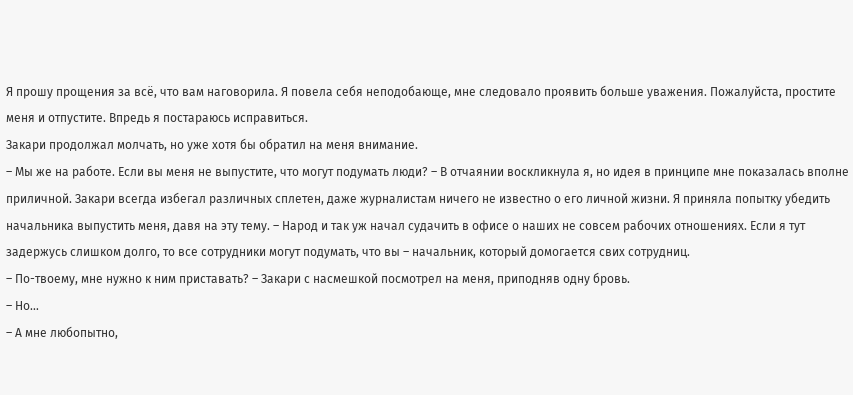Я прошу прощения за всё, что вам наговорила. Я повела себя неподобающе, мне следовало проявить больше уважения. Пожалуйста, простите меня и отпустите. Впредь я постараюсь исправиться.
Закари продолжал молчать, но уже хотя бы обратил на меня внимание.
– Мы же на работе. Если вы меня не выпустите, что могут подумать люди? – В отчаянии воскликнула я, но идея в принципе мне показалась вполне приличной. Закари всегда избегал различных сплетен, даже журналистам ничего не известно о его личной жизни. Я приняла попытку убедить начальника выпустить меня, давя на эту тему. – Народ и так уж начал судачить в офисе о наших не совсем рабочих отношениях. Если я тут задержусь слишком долго, то все сотрудники могут подумать, что вы – начальник, который домогается свих сотрудниц.
– По-твоему, мне нужно к ним приставать? – Закари с насмешкой посмотрел на меня, приподняв одну бровь.
– Но…
– А мне любопытно,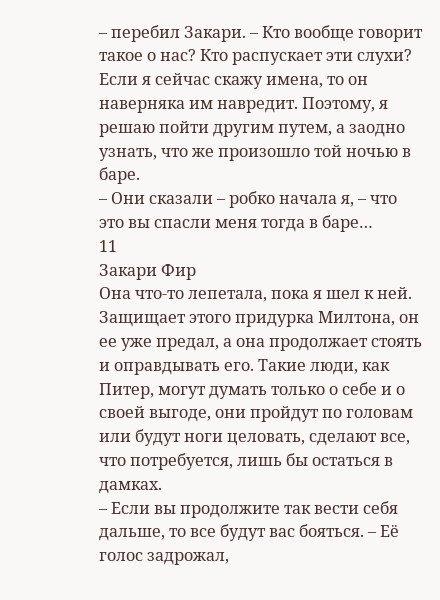– перебил Закари. – Кто вообще говорит такое о нас? Кто распускает эти слухи?
Если я сейчас скажу имена, то он наверняка им навредит. Поэтому, я решаю пойти другим путем, а заодно узнать, что же произошло той ночью в баре.
– Они сказали – робко начала я, – что это вы спасли меня тогда в баре…
11
Закари Фир
Она что-то лепетала, пока я шел к ней.
Защищает этого придурка Милтона, он ее уже предал, а она продолжает стоять и оправдывать его. Такие люди, как Питер, могут думать только о себе и о своей выгоде, они пройдут по головам или будут ноги целовать, сделают все, что потребуется, лишь бы остаться в дамках.
– Если вы продолжите так вести себя дальше, то все будут вас бояться. – Её голос задрожал,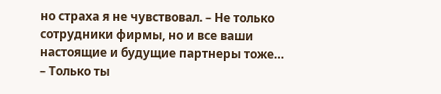но страха я не чувствовал. – Не только сотрудники фирмы, но и все ваши настоящие и будущие партнеры тоже…
– Только ты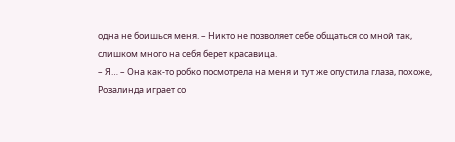одна не боишься меня. – Никто не позволяет себе общаться со мной так, слишком много на себя берет красавица.
– Я… – Она как-то робко посмотрела на меня и тут же опустила глаза, похоже, Розалинда играет со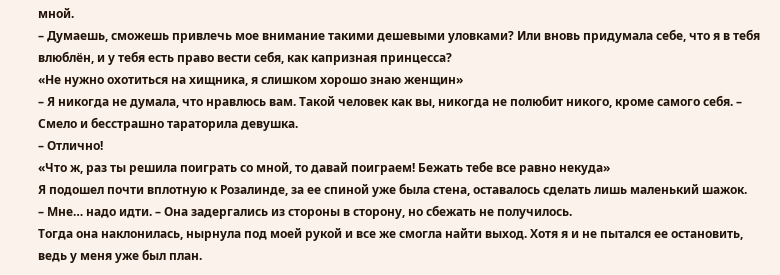мной.
– Думаешь, сможешь привлечь мое внимание такими дешевыми уловками? Или вновь придумала себе, что я в тебя влюблён, и у тебя есть право вести себя, как капризная принцесса?
«Не нужно охотиться на хищника, я слишком хорошо знаю женщин»
– Я никогда не думала, что нравлюсь вам. Такой человек как вы, никогда не полюбит никого, кроме самого себя. – Смело и бесстрашно тараторила девушка.
– Отлично!
«Что ж, раз ты решила поиграть со мной, то давай поиграем! Бежать тебе все равно некуда»
Я подошел почти вплотную к Розалинде, за ее спиной уже была стена, оставалось сделать лишь маленький шажок.
– Мне… надо идти. – Она задергались из стороны в сторону, но сбежать не получилось.
Тогда она наклонилась, нырнула под моей рукой и все же смогла найти выход. Хотя я и не пытался ее остановить, ведь у меня уже был план.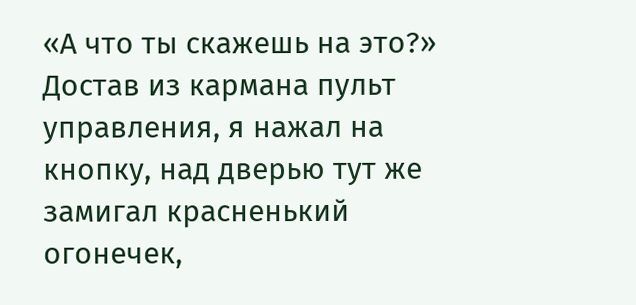«А что ты скажешь на это?»
Достав из кармана пульт управления, я нажал на кнопку, над дверью тут же замигал красненький огонечек,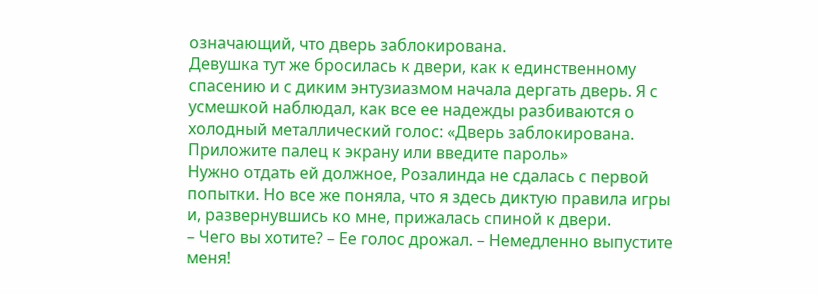означающий, что дверь заблокирована.
Девушка тут же бросилась к двери, как к единственному спасению и с диким энтузиазмом начала дергать дверь. Я с усмешкой наблюдал, как все ее надежды разбиваются о холодный металлический голос: «Дверь заблокирована. Приложите палец к экрану или введите пароль»
Нужно отдать ей должное, Розалинда не сдалась с первой попытки. Но все же поняла, что я здесь диктую правила игры и, развернувшись ко мне, прижалась спиной к двери.
– Чего вы хотите? – Ее голос дрожал. – Немедленно выпустите меня!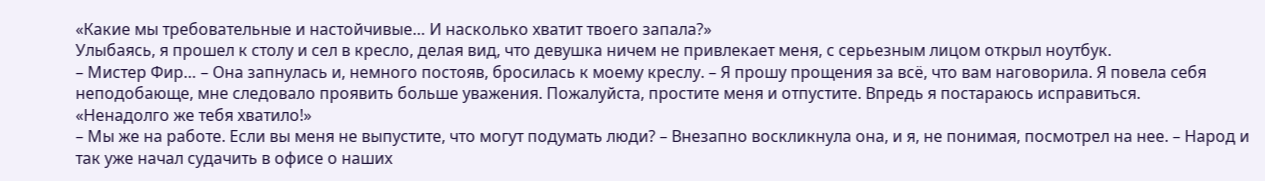«Какие мы требовательные и настойчивые… И насколько хватит твоего запала?»
Улыбаясь, я прошел к столу и сел в кресло, делая вид, что девушка ничем не привлекает меня, с серьезным лицом открыл ноутбук.
– Мистер Фир… – Она запнулась и, немного постояв, бросилась к моему креслу. – Я прошу прощения за всё, что вам наговорила. Я повела себя неподобающе, мне следовало проявить больше уважения. Пожалуйста, простите меня и отпустите. Впредь я постараюсь исправиться.
«Ненадолго же тебя хватило!»
– Мы же на работе. Если вы меня не выпустите, что могут подумать люди? – Внезапно воскликнула она, и я, не понимая, посмотрел на нее. – Народ и так уже начал судачить в офисе о наших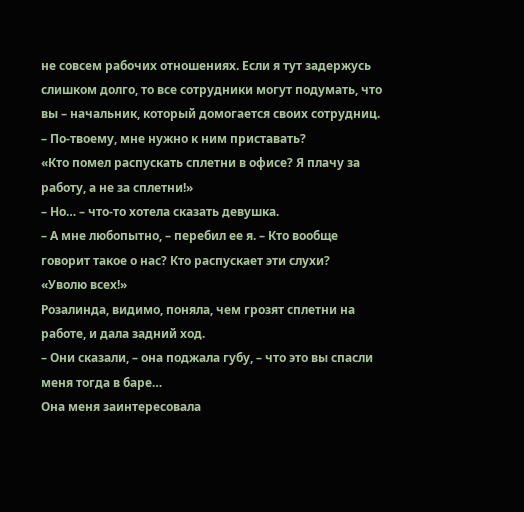не совсем рабочих отношениях. Если я тут задержусь слишком долго, то все сотрудники могут подумать, что вы – начальник, который домогается своих сотрудниц.
– По-твоему, мне нужно к ним приставать?
«Кто помел распускать сплетни в офисе? Я плачу за работу, а не за сплетни!»
– Но… – что-то хотела сказать девушка.
– А мне любопытно, – перебил ее я. – Кто вообще говорит такое о нас? Кто распускает эти слухи?
«Уволю всех!»
Розалинда, видимо, поняла, чем грозят сплетни на работе, и дала задний ход.
– Они сказали, – она поджала губу, – что это вы спасли меня тогда в баре…
Она меня заинтересовала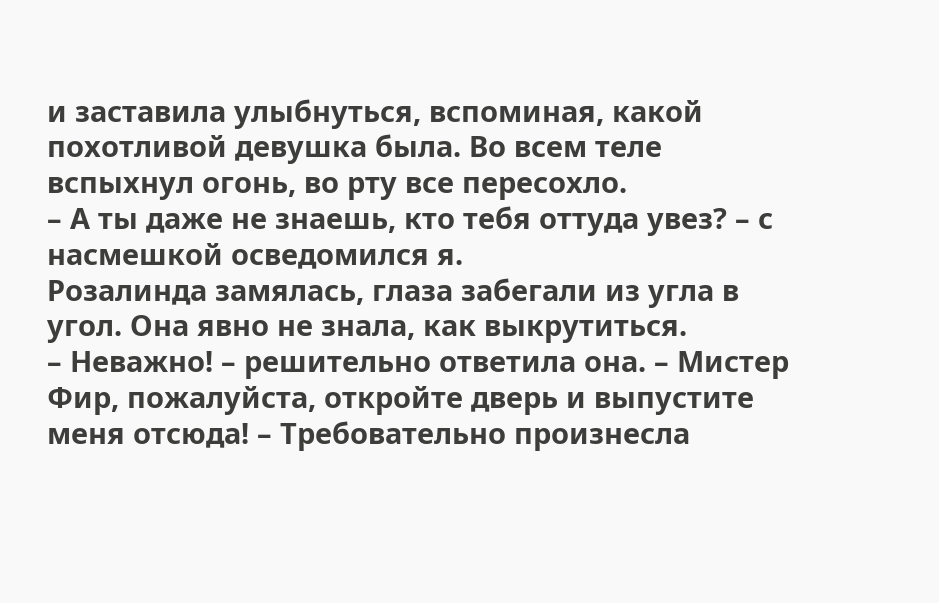и заставила улыбнуться, вспоминая, какой похотливой девушка была. Во всем теле вспыхнул огонь, во рту все пересохло.
– А ты даже не знаешь, кто тебя оттуда увез? – с насмешкой осведомился я.
Розалинда замялась, глаза забегали из угла в угол. Она явно не знала, как выкрутиться.
– Неважно! – решительно ответила она. – Мистер Фир, пожалуйста, откройте дверь и выпустите меня отсюда! – Требовательно произнесла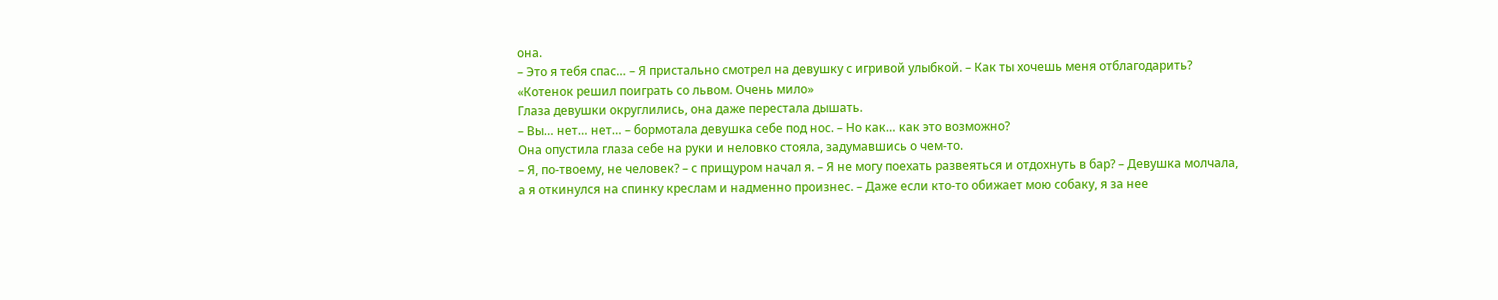она.
– Это я тебя спас… – Я пристально смотрел на девушку с игривой улыбкой. – Как ты хочешь меня отблагодарить?
«Котенок решил поиграть со львом. Очень мило»
Глаза девушки округлились, она даже перестала дышать.
– Вы… нет… нет… – бормотала девушка себе под нос. – Но как… как это возможно?
Она опустила глаза себе на руки и неловко стояла, задумавшись о чем-то.
– Я, по-твоему, не человек? – с прищуром начал я. – Я не могу поехать развеяться и отдохнуть в бар? – Девушка молчала, а я откинулся на спинку креслам и надменно произнес. – Даже если кто-то обижает мою собаку, я за нее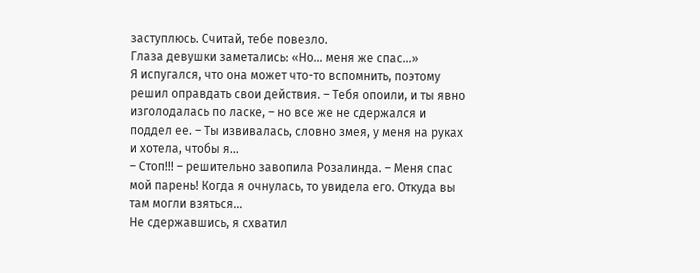заступлюсь. Считай, тебе повезло.
Глаза девушки заметались: «Но… меня же спас…»
Я испугался, что она может что-то вспомнить, поэтому решил оправдать свои действия. – Тебя опоили, и ты явно изголодалась по ласке, – но все же не сдержался и поддел ее. – Ты извивалась, словно змея, у меня на руках и хотела, чтобы я…
– Стоп!!! – решительно завопила Розалинда. – Меня спас мой парень! Когда я очнулась, то увидела его. Откуда вы там могли взяться…
Не сдержавшись, я схватил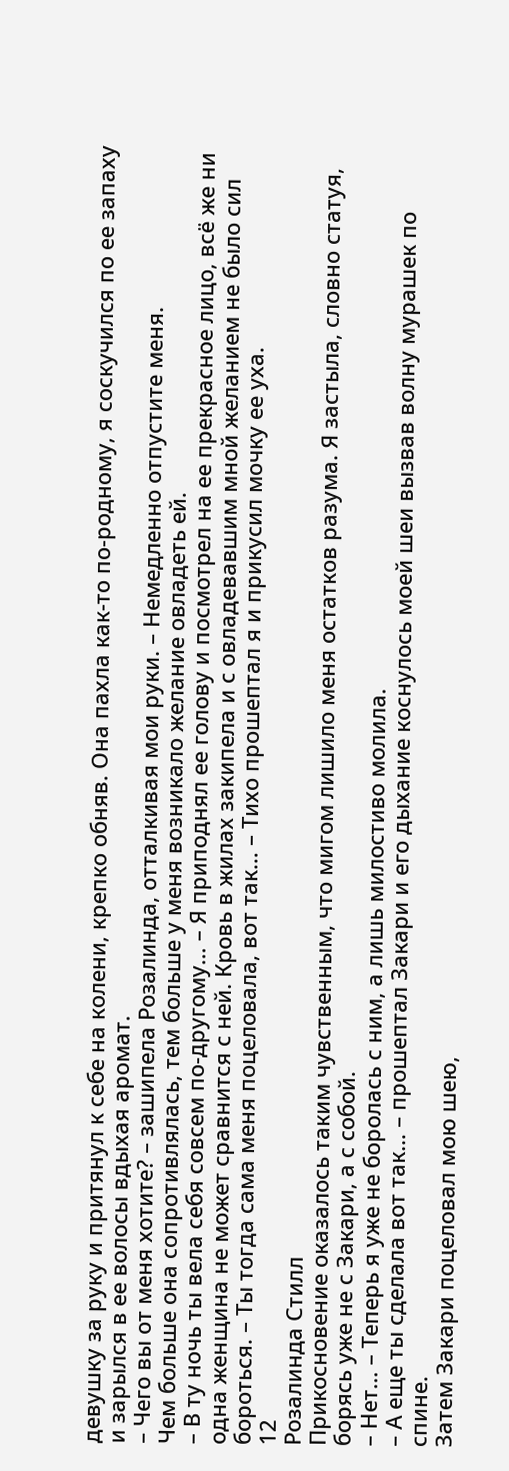девушку за руку и притянул к себе на колени, крепко обняв. Она пахла как-то по-родному, я соскучился по ее запаху и зарылся в ее волосы вдыхая аромат.
– Чего вы от меня хотите? – зашипела Розалинда, отталкивая мои руки. – Немедленно отпустите меня.
Чем больше она сопротивлялась, тем больше у меня возникало желание овладеть ей.
– В ту ночь ты вела себя совсем по-другому… – Я приподнял ее голову и посмотрел на ее прекрасное лицо, всё же ни одна женщина не может сравнится с ней. Кровь в жилах закипела и с овладевавшим мной желанием не было сил бороться. – Ты тогда сама меня поцеловала, вот так… – Тихо прошептал я и прикусил мочку ее уха.
12
Розалинда Стилл
Прикосновение оказалось таким чувственным, что мигом лишило меня остатков разума. Я застыла, словно статуя, борясь уже не с Закари, а с собой.
– Нет… – Теперь я уже не боролась с ним, а лишь милостиво молила.
– А еще ты сделала вот так… – прошептал Закари и его дыхание коснулось моей шеи вызвав волну мурашек по спине.
Затем Закари поцеловал мою шею,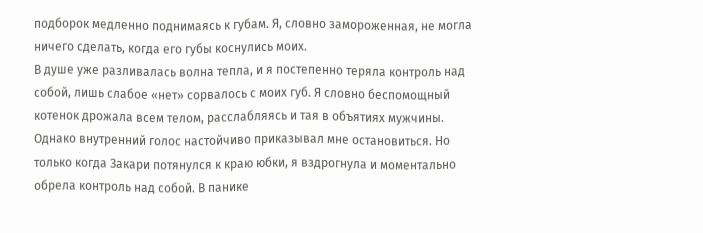подборок медленно поднимаясь к губам. Я, словно замороженная, не могла ничего сделать, когда его губы коснулись моих.
В душе уже разливалась волна тепла, и я постепенно теряла контроль над собой, лишь слабое «нет» сорвалось с моих губ. Я словно беспомощный котенок дрожала всем телом, расслабляясь и тая в объятиях мужчины.
Однако внутренний голос настойчиво приказывал мне остановиться. Но только когда Закари потянулся к краю юбки, я вздрогнула и моментально обрела контроль над собой. В панике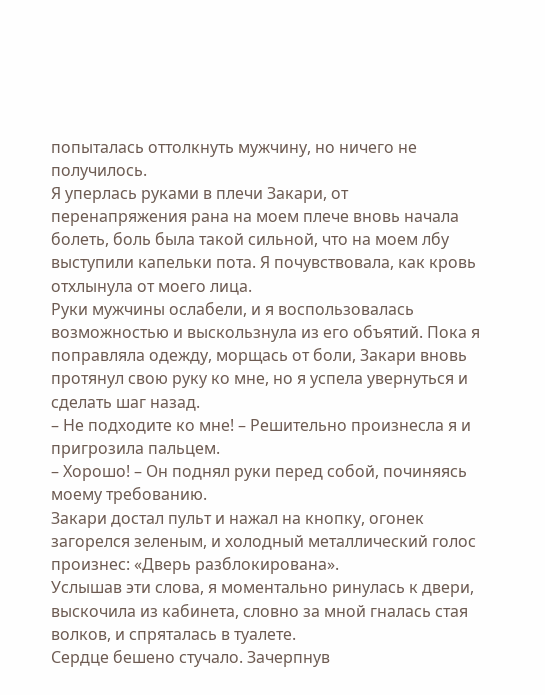попыталась оттолкнуть мужчину, но ничего не получилось.
Я уперлась руками в плечи Закари, от перенапряжения рана на моем плече вновь начала болеть, боль была такой сильной, что на моем лбу выступили капельки пота. Я почувствовала, как кровь отхлынула от моего лица.
Руки мужчины ослабели, и я воспользовалась возможностью и выскользнула из его объятий. Пока я поправляла одежду, морщась от боли, Закари вновь протянул свою руку ко мне, но я успела увернуться и сделать шаг назад.
– Не подходите ко мне! – Решительно произнесла я и пригрозила пальцем.
– Хорошо! – Он поднял руки перед собой, починяясь моему требованию.
Закари достал пульт и нажал на кнопку, огонек загорелся зеленым, и холодный металлический голос произнес: «Дверь разблокирована».
Услышав эти слова, я моментально ринулась к двери, выскочила из кабинета, словно за мной гналась стая волков, и спряталась в туалете.
Сердце бешено стучало. Зачерпнув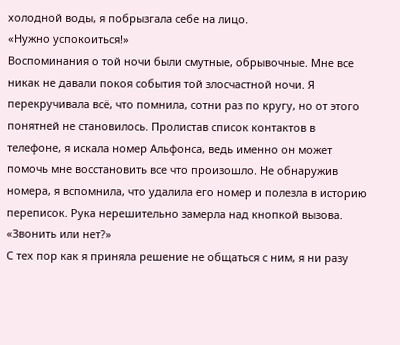холодной воды, я побрызгала себе на лицо.
«Нужно успокоиться!»
Воспоминания о той ночи были смутные, обрывочные. Мне все никак не давали покоя события той злосчастной ночи. Я перекручивала всё, что помнила, сотни раз по кругу, но от этого понятней не становилось. Пролистав список контактов в телефоне, я искала номер Альфонса, ведь именно он может помочь мне восстановить все что произошло. Не обнаружив номера, я вспомнила, что удалила его номер и полезла в историю переписок. Рука нерешительно замерла над кнопкой вызова.
«Звонить или нет?»
С тех пор как я приняла решение не общаться с ним, я ни разу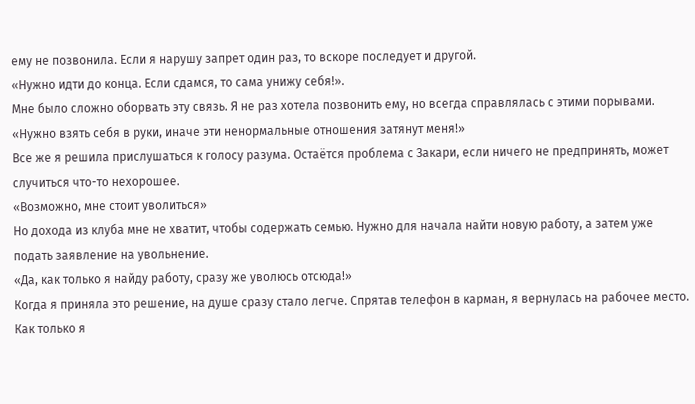ему не позвонила. Если я нарушу запрет один раз, то вскоре последует и другой.
«Нужно идти до конца. Если сдамся, то сама унижу себя!».
Мне было сложно оборвать эту связь. Я не раз хотела позвонить ему, но всегда справлялась с этими порывами.
«Нужно взять себя в руки, иначе эти ненормальные отношения затянут меня!»
Все же я решила прислушаться к голосу разума. Остаётся проблема с Закари, если ничего не предпринять, может случиться что-то нехорошее.
«Возможно, мне стоит уволиться»
Но дохода из клуба мне не хватит, чтобы содержать семью. Нужно для начала найти новую работу, а затем уже подать заявление на увольнение.
«Да, как только я найду работу, сразу же уволюсь отсюда!»
Когда я приняла это решение, на душе сразу стало легче. Спрятав телефон в карман, я вернулась на рабочее место. Как только я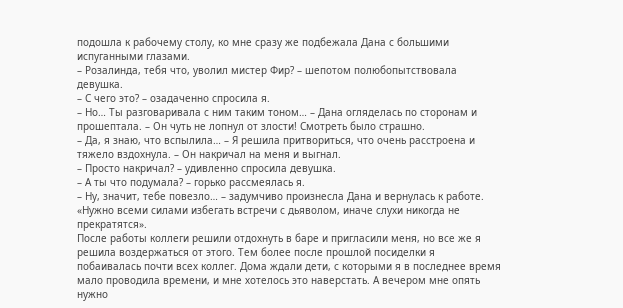подошла к рабочему столу, ко мне сразу же подбежала Дана с большими испуганными глазами.
– Розалинда, тебя что, уволил мистер Фир? – шепотом полюбопытствовала девушка.
– С чего это? – озадаченно спросила я.
– Но… Ты разговаривала с ним таким тоном… – Дана огляделась по сторонам и прошептала. – Он чуть не лопнул от злости! Смотреть было страшно.
– Да, я знаю, что вспылила… – Я решила притвориться, что очень расстроена и тяжело вздохнула. – Он накричал на меня и выгнал.
– Просто накричал? – удивленно спросила девушка.
– А ты что подумала? – горько рассмеялась я.
– Ну, значит, тебе повезло… – задумчиво произнесла Дана и вернулась к работе.
«Нужно всеми силами избегать встречи с дьяволом, иначе слухи никогда не прекратятся».
После работы коллеги решили отдохнуть в баре и пригласили меня, но все же я решила воздержаться от этого. Тем более после прошлой посиделки я побаивалась почти всех коллег. Дома ждали дети, с которыми я в последнее время мало проводила времени, и мне хотелось это наверстать. А вечером мне опять нужно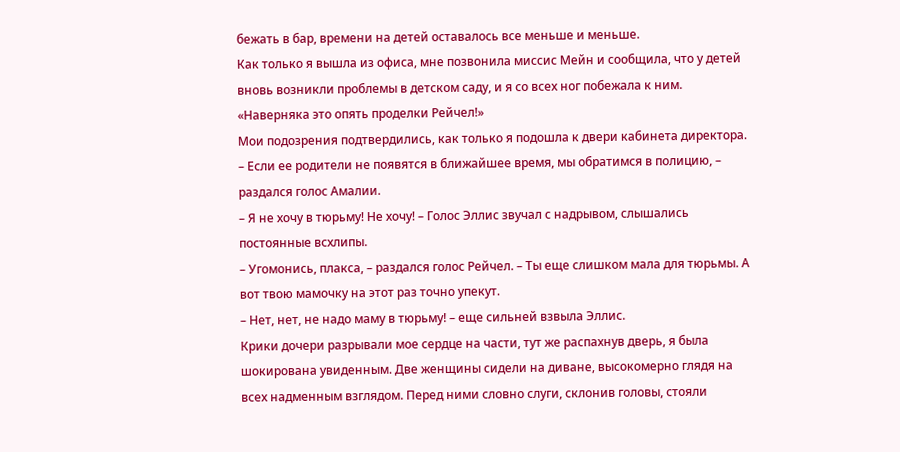бежать в бар, времени на детей оставалось все меньше и меньше.
Как только я вышла из офиса, мне позвонила миссис Мейн и сообщила, что у детей вновь возникли проблемы в детском саду, и я со всех ног побежала к ним.
«Наверняка это опять проделки Рейчел!»
Мои подозрения подтвердились, как только я подошла к двери кабинета директора.
– Если ее родители не появятся в ближайшее время, мы обратимся в полицию, – раздался голос Амалии.
– Я не хочу в тюрьму! Не хочу! – Голос Эллис звучал с надрывом, слышались постоянные всхлипы.
– Угомонись, плакса, – раздался голос Рейчел. – Ты еще слишком мала для тюрьмы. А вот твою мамочку на этот раз точно упекут.
– Нет, нет, не надо маму в тюрьму! – еще сильней взвыла Эллис.
Крики дочери разрывали мое сердце на части, тут же распахнув дверь, я была шокирована увиденным. Две женщины сидели на диване, высокомерно глядя на всех надменным взглядом. Перед ними словно слуги, склонив головы, стояли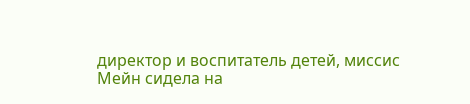директор и воспитатель детей, миссис Мейн сидела на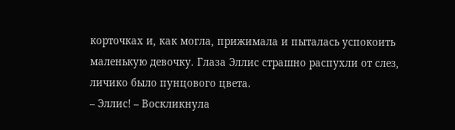корточках и, как могла, прижимала и пыталась успокоить маленькую девочку. Глаза Эллис страшно распухли от слез, личико было пунцового цвета.
– Эллис! – Воскликнула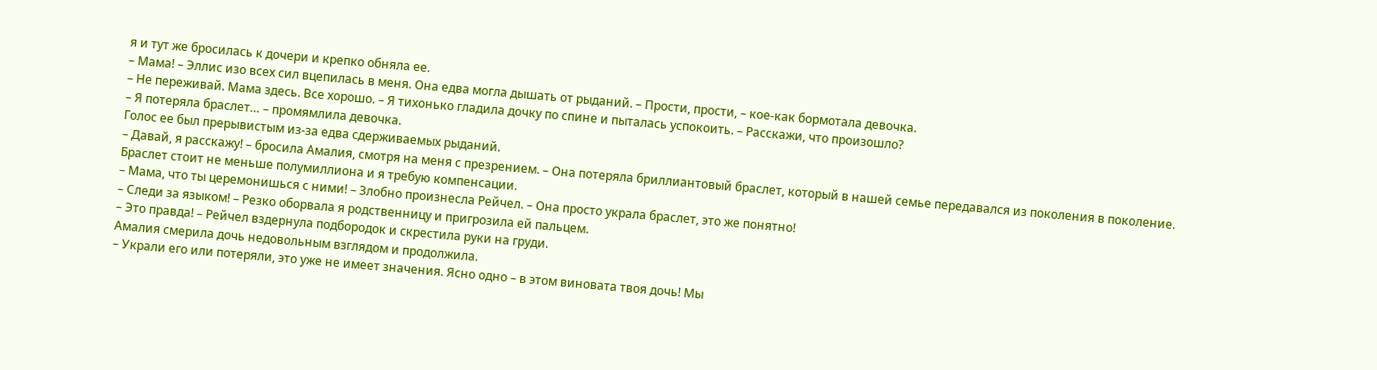я и тут же бросилась к дочери и крепко обняла ее.
– Мама! – Эллис изо всех сил вцепилась в меня. Она едва могла дышать от рыданий. – Прости, прости, – кое-как бормотала девочка.
– Не переживай. Мама здесь. Все хорошо. – Я тихонько гладила дочку по спине и пыталась успокоить. – Расскажи, что произошло?
– Я потеряла браслет… – промямлила девочка.
Голос ее был прерывистым из-за едва сдерживаемых рыданий.
– Давай, я расскажу! – бросила Амалия, смотря на меня с презрением. – Она потеряла бриллиантовый браслет, который в нашей семье передавался из поколения в поколение. Браслет стоит не меньше полумиллиона и я требую компенсации.
– Мама, что ты церемонишься с ними! – Злобно произнесла Рейчел. – Она просто украла браслет, это же понятно!
– Следи за языком! – Резко оборвала я родственницу и пригрозила ей пальцем.
– Это правда! – Рейчел вздернула подбородок и скрестила руки на груди.
Амалия смерила дочь недовольным взглядом и продолжила.
– Украли его или потеряли, это уже не имеет значения. Ясно одно – в этом виновата твоя дочь! Мы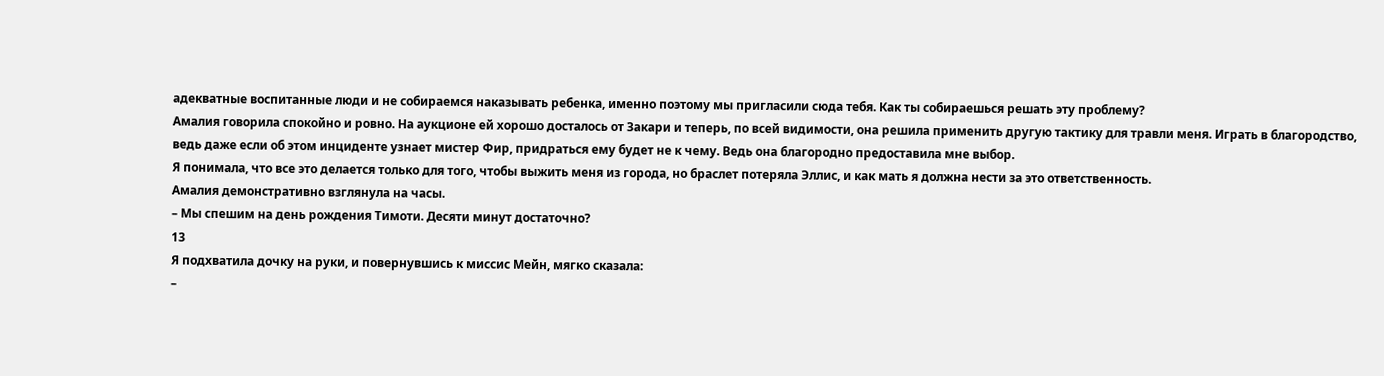адекватные воспитанные люди и не собираемся наказывать ребенка, именно поэтому мы пригласили сюда тебя. Как ты собираешься решать эту проблему?
Амалия говорила спокойно и ровно. На аукционе ей хорошо досталось от Закари и теперь, по всей видимости, она решила применить другую тактику для травли меня. Играть в благородство, ведь даже если об этом инциденте узнает мистер Фир, придраться ему будет не к чему. Ведь она благородно предоставила мне выбор.
Я понимала, что все это делается только для того, чтобы выжить меня из города, но браслет потеряла Эллис, и как мать я должна нести за это ответственность.
Амалия демонстративно взглянула на часы.
– Мы спешим на день рождения Тимоти. Десяти минут достаточно?
13
Я подхватила дочку на руки, и повернувшись к миссис Мейн, мягко сказала:
–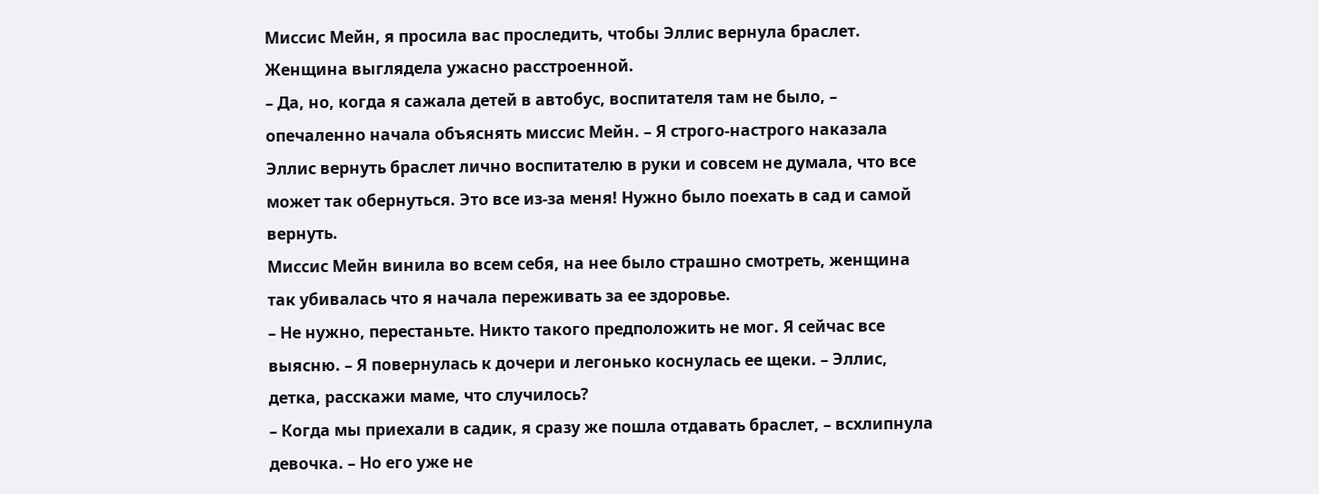Миссис Мейн, я просила вас проследить, чтобы Эллис вернула браслет.
Женщина выглядела ужасно расстроенной.
– Да, но, когда я сажала детей в автобус, воспитателя там не было, – опечаленно начала объяснять миссис Мейн. – Я строго-настрого наказала Эллис вернуть браслет лично воспитателю в руки и совсем не думала, что все может так обернуться. Это все из-за меня! Нужно было поехать в сад и самой вернуть.
Миссис Мейн винила во всем себя, на нее было страшно смотреть, женщина так убивалась что я начала переживать за ее здоровье.
– Не нужно, перестаньте. Никто такого предположить не мог. Я сейчас все выясню. – Я повернулась к дочери и легонько коснулась ее щеки. – Эллис, детка, расскажи маме, что случилось?
– Когда мы приехали в садик, я сразу же пошла отдавать браслет, – всхлипнула девочка. – Но его уже не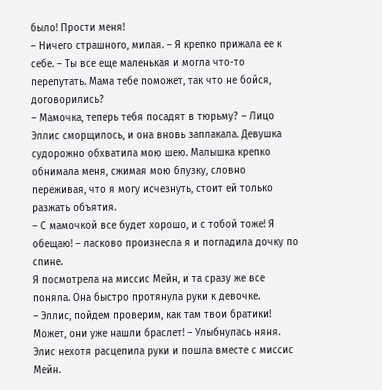было! Прости меня!
– Ничего страшного, милая. – Я крепко прижала ее к себе. – Ты все еще маленькая и могла что-то перепутать. Мама тебе поможет, так что не бойся, договорились?
– Мамочка, теперь тебя посадят в тюрьму? – Лицо Эллис сморщилось, и она вновь заплакала. Девушка судорожно обхватила мою шею. Малышка крепко обнимала меня, сжимая мою блузку, словно переживая, что я могу исчезнуть, стоит ей только разжать объятия.
– С мамочкой все будет хорошо, и с тобой тоже! Я обещаю! – ласково произнесла я и погладила дочку по спине.
Я посмотрела на миссис Мейн, и та сразу же все поняла. Она быстро протянула руки к девочке.
– Эллис, пойдем проверим, как там твои братики! Может, они уже нашли браслет! – Улыбнулась няня.
Элис нехотя расцепила руки и пошла вместе с миссис Мейн.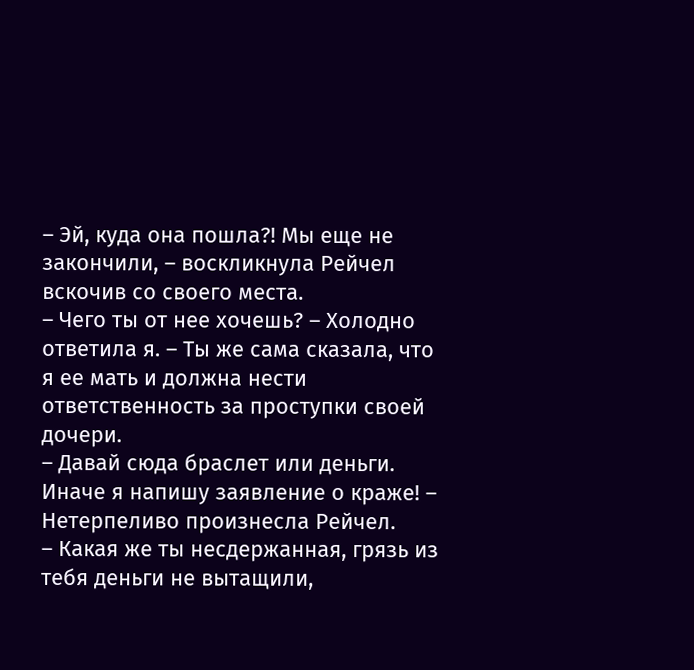– Эй, куда она пошла?! Мы еще не закончили, – воскликнула Рейчел вскочив со своего места.
– Чего ты от нее хочешь? – Холодно ответила я. – Ты же сама сказала, что я ее мать и должна нести ответственность за проступки своей дочери.
– Давай сюда браслет или деньги. Иначе я напишу заявление о краже! – Нетерпеливо произнесла Рейчел.
– Какая же ты несдержанная, грязь из тебя деньги не вытащили,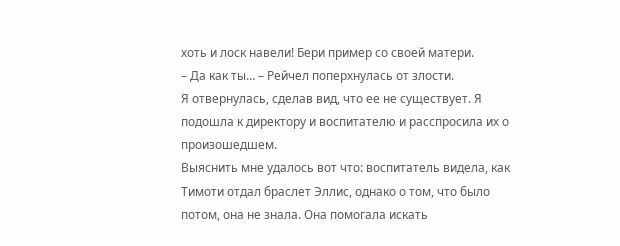хоть и лоск навели! Бери пример со своей матери.
– Да как ты… – Рейчел поперхнулась от злости.
Я отвернулась, сделав вид, что ее не существует. Я подошла к директору и воспитателю и расспросила их о произошедшем.
Выяснить мне удалось вот что: воспитатель видела, как Тимоти отдал браслет Эллис, однако о том, что было потом, она не знала. Она помогала искать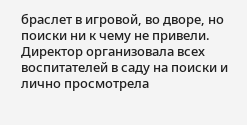браслет в игровой, во дворе, но поиски ни к чему не привели. Директор организовала всех воспитателей в саду на поиски и лично просмотрела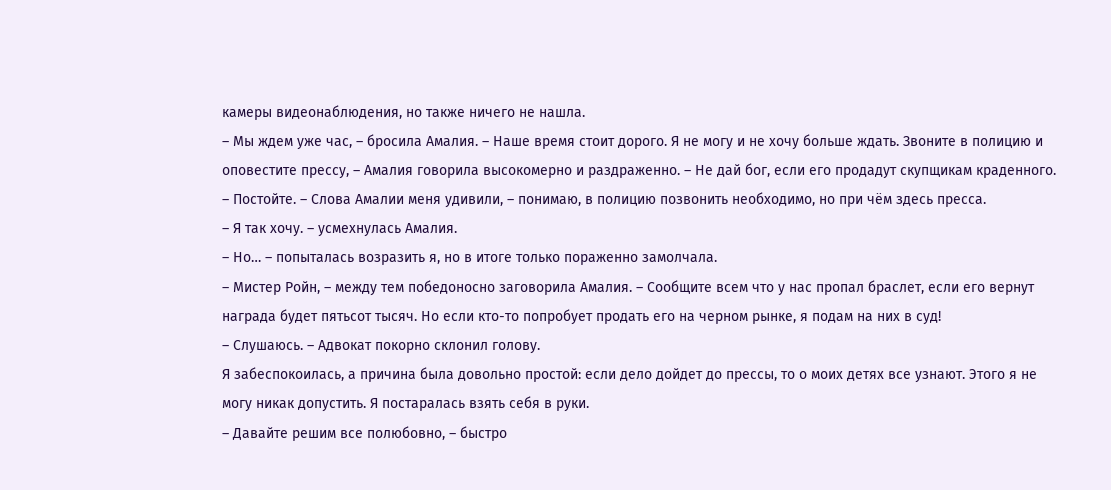камеры видеонаблюдения, но также ничего не нашла.
– Мы ждем уже час, – бросила Амалия. – Наше время стоит дорого. Я не могу и не хочу больше ждать. Звоните в полицию и оповестите прессу, – Амалия говорила высокомерно и раздраженно. – Не дай бог, если его продадут скупщикам краденного.
– Постойте. – Слова Амалии меня удивили, – понимаю, в полицию позвонить необходимо, но при чём здесь пресса.
– Я так хочу. – усмехнулась Амалия.
– Но… – попыталась возразить я, но в итоге только пораженно замолчала.
– Мистер Ройн, – между тем победоносно заговорила Амалия. – Сообщите всем что у нас пропал браслет, если его вернут награда будет пятьсот тысяч. Но если кто-то попробует продать его на черном рынке, я подам на них в суд!
– Слушаюсь. – Адвокат покорно склонил голову.
Я забеспокоилась, а причина была довольно простой: если дело дойдет до прессы, то о моих детях все узнают. Этого я не могу никак допустить. Я постаралась взять себя в руки.
– Давайте решим все полюбовно, – быстро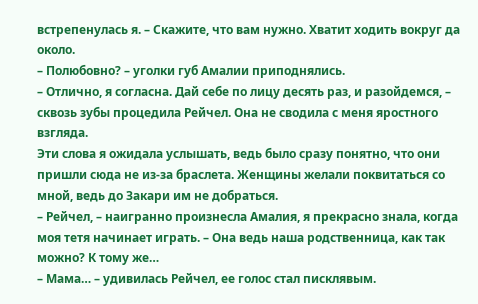встрепенулась я. – Скажите, что вам нужно. Хватит ходить вокруг да около.
– Полюбовно? – уголки губ Амалии приподнялись.
– Отлично, я согласна. Дай себе по лицу десять раз, и разойдемся, – сквозь зубы процедила Рейчел. Она не сводила с меня яростного взгляда.
Эти слова я ожидала услышать, ведь было сразу понятно, что они пришли сюда не из-за браслета. Женщины желали поквитаться со мной, ведь до Закари им не добраться.
– Рейчел, – наигранно произнесла Амалия, я прекрасно знала, когда моя тетя начинает играть. – Она ведь наша родственница, как так можно? К тому же…
– Мама… – удивилась Рейчел, ее голос стал писклявым.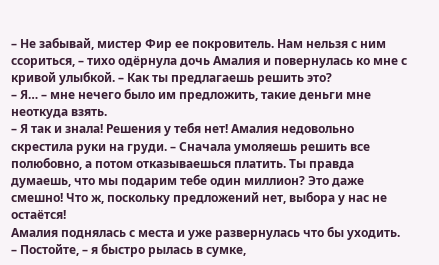– Не забывай, мистер Фир ее покровитель. Нам нельзя с ним ссориться, – тихо одёрнула дочь Амалия и повернулась ко мне с кривой улыбкой. – Как ты предлагаешь решить это?
– Я… – мне нечего было им предложить, такие деньги мне неоткуда взять.
– Я так и знала! Решения у тебя нет! Амалия недовольно скрестила руки на груди. – Сначала умоляешь решить все полюбовно, а потом отказываешься платить. Ты правда думаешь, что мы подарим тебе один миллион? Это даже смешно! Что ж, поскольку предложений нет, выбора у нас не остаётся!
Амалия поднялась с места и уже развернулась что бы уходить.
– Постойте, – я быстро рылась в сумке,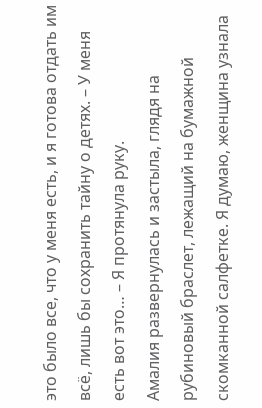это было все, что у меня есть, и я готова отдать им всё, лишь бы сохранить тайну о детях. – У меня есть вот это… – Я протянула руку.
Амалия развернулась и застыла, глядя на рубиновый браслет, лежащий на бумажной скомканной салфетке. Я думаю, женщина узнала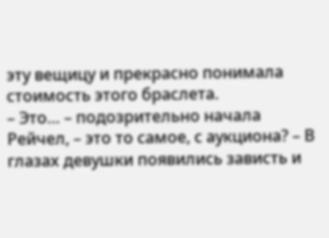эту вещицу и прекрасно понимала стоимость этого браслета.
– Это… – подозрительно начала Рейчел, – это то самое, с аукциона? – В глазах девушки появились зависть и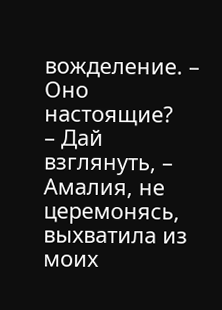вожделение. – Оно настоящие?
– Дай взглянуть, – Амалия, не церемонясь, выхватила из моих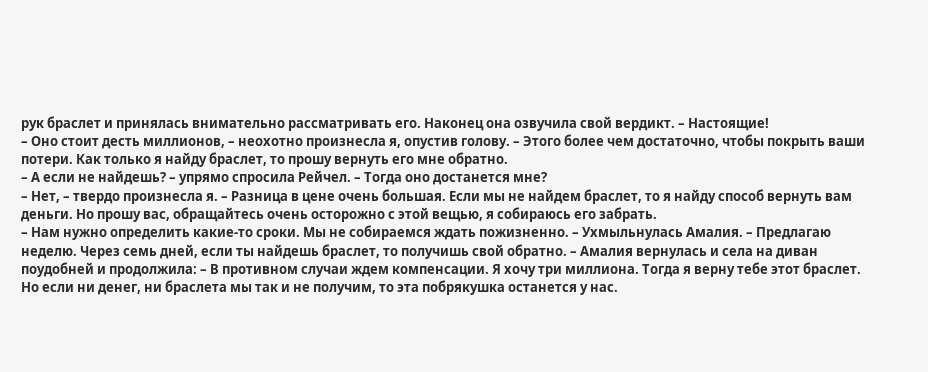рук браслет и принялась внимательно рассматривать его. Наконец она озвучила свой вердикт. – Настоящие!
– Оно стоит десть миллионов, – неохотно произнесла я, опустив голову. – Этого более чем достаточно, чтобы покрыть ваши потери. Как только я найду браслет, то прошу вернуть его мне обратно.
– А если не найдешь? – упрямо спросила Рейчел. – Тогда оно достанется мне?
– Нет, – твердо произнесла я. – Разница в цене очень большая. Если мы не найдем браслет, то я найду способ вернуть вам деньги. Но прошу вас, обращайтесь очень осторожно с этой вещью, я собираюсь его забрать.
– Нам нужно определить какие-то сроки. Мы не собираемся ждать пожизненно. – Ухмыльнулась Амалия. – Предлагаю неделю. Через семь дней, если ты найдешь браслет, то получишь свой обратно. – Амалия вернулась и села на диван поудобней и продолжила: – В противном случаи ждем компенсации. Я хочу три миллиона. Тогда я верну тебе этот браслет. Но если ни денег, ни браслета мы так и не получим, то эта побрякушка останется у нас.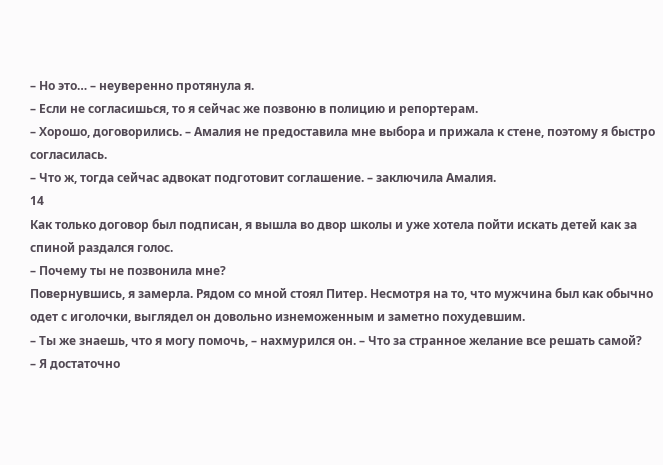– Но это… – неуверенно протянула я.
– Если не согласишься, то я сейчас же позвоню в полицию и репортерам.
– Хорошо, договорились. – Амалия не предоставила мне выбора и прижала к стене, поэтому я быстро согласилась.
– Что ж, тогда сейчас адвокат подготовит соглашение. – заключила Амалия.
14
Как только договор был подписан, я вышла во двор школы и уже хотела пойти искать детей как за спиной раздался голос.
– Почему ты не позвонила мне?
Повернувшись, я замерла. Рядом со мной стоял Питер. Несмотря на то, что мужчина был как обычно одет с иголочки, выглядел он довольно изнеможенным и заметно похудевшим.
– Ты же знаешь, что я могу помочь, – нахмурился он. – Что за странное желание все решать самой?
– Я достаточно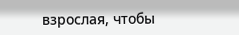взрослая, чтобы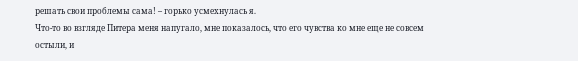решать свои проблемы сама! – горько усмехнулась я.
Что-то во взгляде Питера меня напугало, мне показалось, что его чувства ко мне еще не совсем остыли, и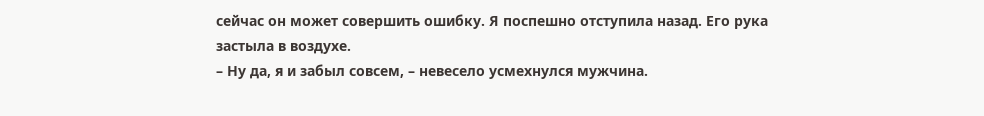сейчас он может совершить ошибку. Я поспешно отступила назад. Его рука застыла в воздухе.
– Ну да, я и забыл совсем, – невесело усмехнулся мужчина.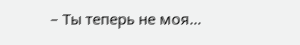– Ты теперь не моя…